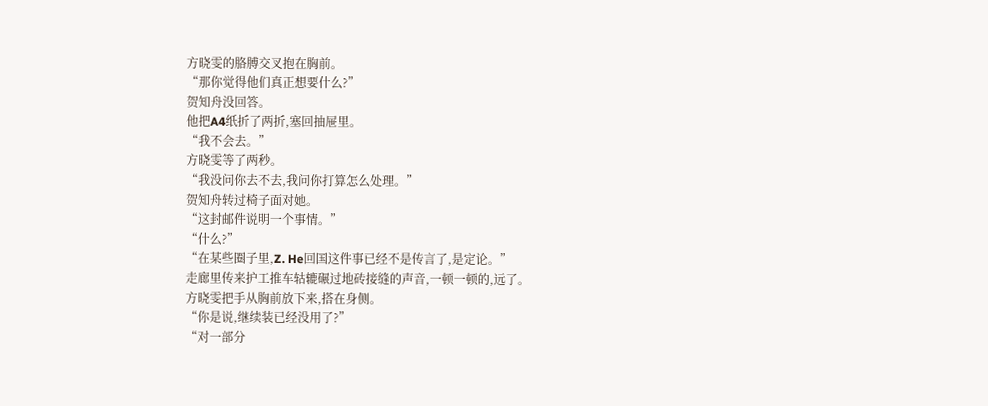方晓雯的胳膊交叉抱在胸前。
“那你觉得他们真正想要什么?”
贺知舟没回答。
他把A4纸折了两折,塞回抽屉里。
“我不会去。”
方晓雯等了两秒。
“我没问你去不去,我问你打算怎么处理。”
贺知舟转过椅子面对她。
“这封邮件说明一个事情。”
“什么?”
“在某些圈子里,Z. He回国这件事已经不是传言了,是定论。”
走廊里传来护工推车轱辘碾过地砖接缝的声音,一顿一顿的,远了。
方晓雯把手从胸前放下来,搭在身侧。
“你是说,继续装已经没用了?”
“对一部分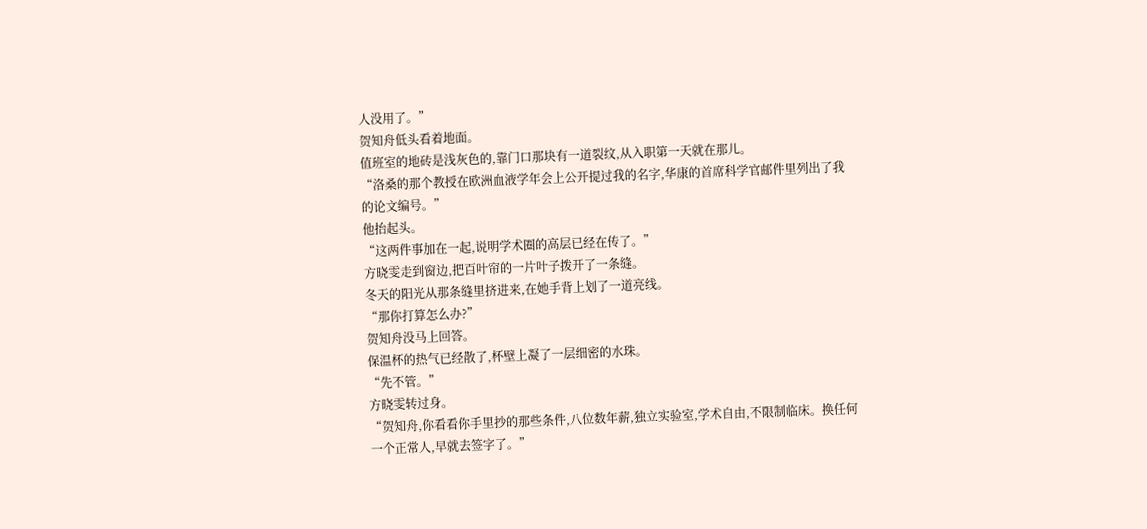人没用了。”
贺知舟低头看着地面。
值班室的地砖是浅灰色的,靠门口那块有一道裂纹,从入职第一天就在那儿。
“洛桑的那个教授在欧洲血液学年会上公开提过我的名字,华康的首席科学官邮件里列出了我的论文编号。”
他抬起头。
“这两件事加在一起,说明学术圈的高层已经在传了。”
方晓雯走到窗边,把百叶帘的一片叶子拨开了一条缝。
冬天的阳光从那条缝里挤进来,在她手背上划了一道亮线。
“那你打算怎么办?”
贺知舟没马上回答。
保温杯的热气已经散了,杯壁上凝了一层细密的水珠。
“先不管。”
方晓雯转过身。
“贺知舟,你看看你手里抄的那些条件,八位数年薪,独立实验室,学术自由,不限制临床。换任何一个正常人,早就去签字了。”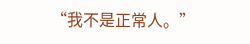“我不是正常人。”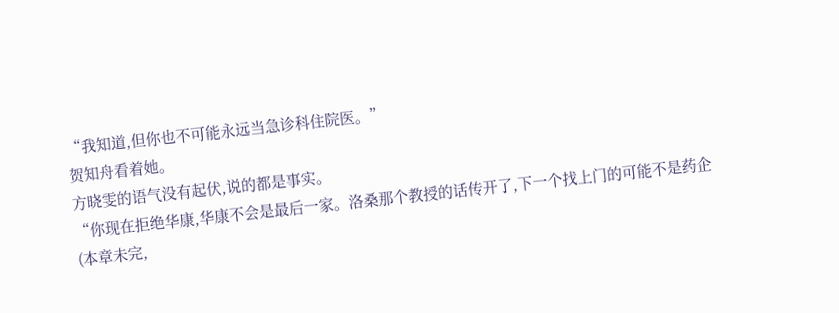“我知道,但你也不可能永远当急诊科住院医。”
贺知舟看着她。
方晓雯的语气没有起伏,说的都是事实。
“你现在拒绝华康,华康不会是最后一家。洛桑那个教授的话传开了,下一个找上门的可能不是药企
(本章未完,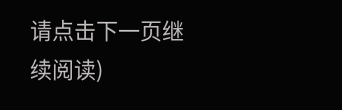请点击下一页继续阅读)